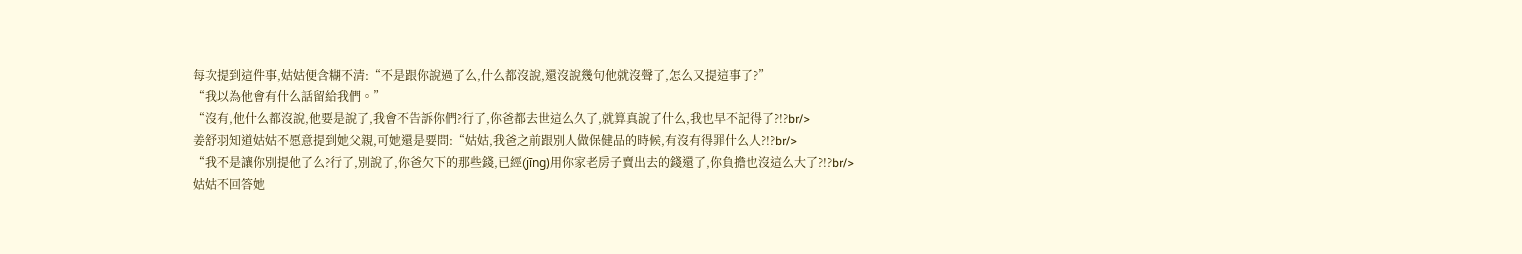每次提到這件事,姑姑便含糊不清:“不是跟你說過了么,什么都沒說,還沒說幾句他就沒聲了,怎么又提這事了?”
“我以為他會有什么話留給我們。”
“沒有,他什么都沒說,他要是說了,我會不告訴你們?行了,你爸都去世這么久了,就算真說了什么,我也早不記得了?!?br/>
姜舒羽知道姑姑不愿意提到她父親,可她還是要問:“姑姑,我爸之前跟別人做保健品的時候,有沒有得罪什么人?!?br/>
“我不是讓你別提他了么?行了,別說了,你爸欠下的那些錢,已經(jīng)用你家老房子賣出去的錢還了,你負擔也沒這么大了?!?br/>
姑姑不回答她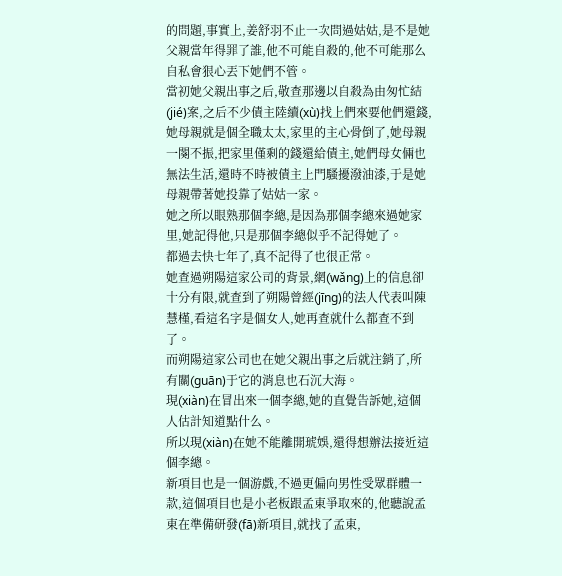的問題,事實上,姜舒羽不止一次問過姑姑,是不是她父親當年得罪了誰,他不可能自殺的,他不可能那么自私會狠心丟下她們不管。
當初她父親出事之后,敬查那邊以自殺為由匆忙結(jié)案,之后不少債主陸續(xù)找上們來要他們還錢,她母親就是個全職太太,家里的主心骨倒了,她母親一闋不振,把家里僅剩的錢還給債主,她們母女倆也無法生活,還時不時被債主上門騷擾潑油漆,于是她母親帶著她投靠了姑姑一家。
她之所以眼熟那個李總,是因為那個李總來過她家里,她記得他,只是那個李總似乎不記得她了。
都過去快七年了,真不記得了也很正常。
她查過朔陽這家公司的背景,網(wǎng)上的信息卻十分有限,就查到了朔陽曾經(jīng)的法人代表叫陳慧槿,看這名字是個女人,她再查就什么都查不到了。
而朔陽這家公司也在她父親出事之后就注銷了,所有關(guān)于它的消息也石沉大海。
現(xiàn)在冒出來一個李總,她的直覺告訴她,這個人估計知道點什么。
所以現(xiàn)在她不能離開琥娛,還得想辦法接近這個李總。
新項目也是一個游戲,不過更偏向男性受眾群體一款,這個項目也是小老板跟孟東爭取來的,他聽說孟東在準備研發(fā)新項目,就找了孟東,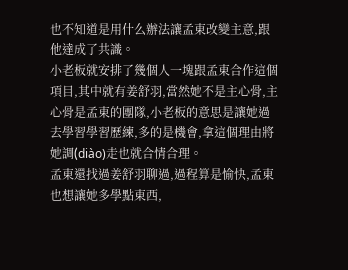也不知道是用什么辦法讓孟東改變主意,跟他達成了共識。
小老板就安排了幾個人一塊跟孟東合作這個項目,其中就有姜舒羽,當然她不是主心骨,主心骨是孟東的團隊,小老板的意思是讓她過去學習學習歷練,多的是機會,拿這個理由將她調(diào)走也就合情合理。
孟東還找過姜舒羽聊過,過程算是愉快,孟東也想讓她多學點東西,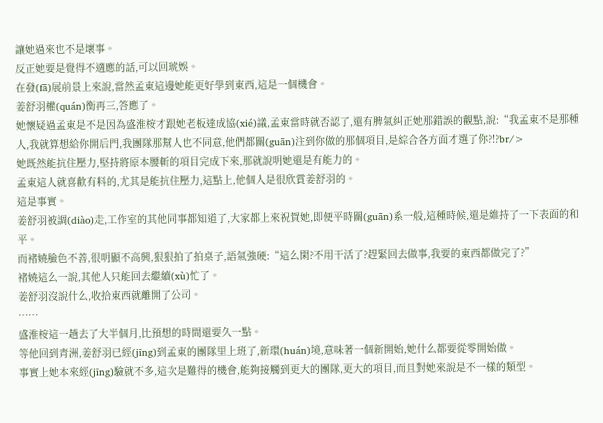讓她過來也不是壞事。
反正她要是覺得不適應的話,可以回琥娛。
在發(fā)展前景上來說,當然孟東這邊她能更好學到東西,這是一個機會。
姜舒羽權(quán)衡再三,答應了。
她懷疑過孟東是不是因為盛淮桉才跟她老板達成協(xié)議,孟東當時就否認了,還有脾氣糾正她那錯誤的觀點,說:“我孟東不是那種人,我就算想給你開后門,我團隊那幫人也不同意,他們都關(guān)注到你做的那個項目,是綜合各方面才選了你?!?br/>
她既然能抗住壓力,堅持將原本腰斬的項目完成下來,那就說明她還是有能力的。
孟東這人就喜歡有料的,尤其是能抗住壓力,這點上,他個人是很欣賞姜舒羽的。
這是事實。
姜舒羽被調(diào)走,工作室的其他同事都知道了,大家都上來祝賀她,即便平時關(guān)系一般,這種時候,還是維持了一下表面的和平。
而褚嬈臉色不善,很明顯不高興,狠狠拍了拍桌子,語氣強硬:“這么閑?不用干活了?趕緊回去做事,我要的東西都做完了?”
褚嬈這么一說,其他人只能回去繼續(xù)忙了。
姜舒羽沒說什么,收拾東西就離開了公司。
……
盛淮桉這一趟去了大半個月,比預想的時間還要久一點。
等他回到青洲,姜舒羽已經(jīng)到孟東的團隊里上班了,新環(huán)境,意味著一個新開始,她什么都要從零開始做。
事實上她本來經(jīng)驗就不多,這次是難得的機會,能夠接觸到更大的團隊,更大的項目,而且對她來說是不一樣的類型。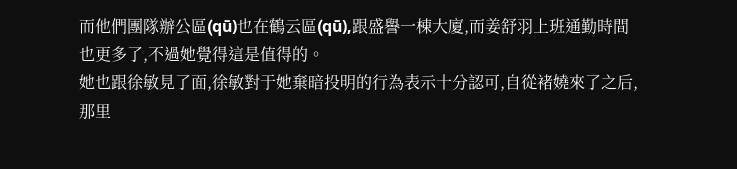而他們團隊辦公區(qū)也在鶴云區(qū),跟盛譽一棟大廈,而姜舒羽上班通勤時間也更多了,不過她覺得這是值得的。
她也跟徐敏見了面,徐敏對于她棄暗投明的行為表示十分認可,自從褚嬈來了之后,那里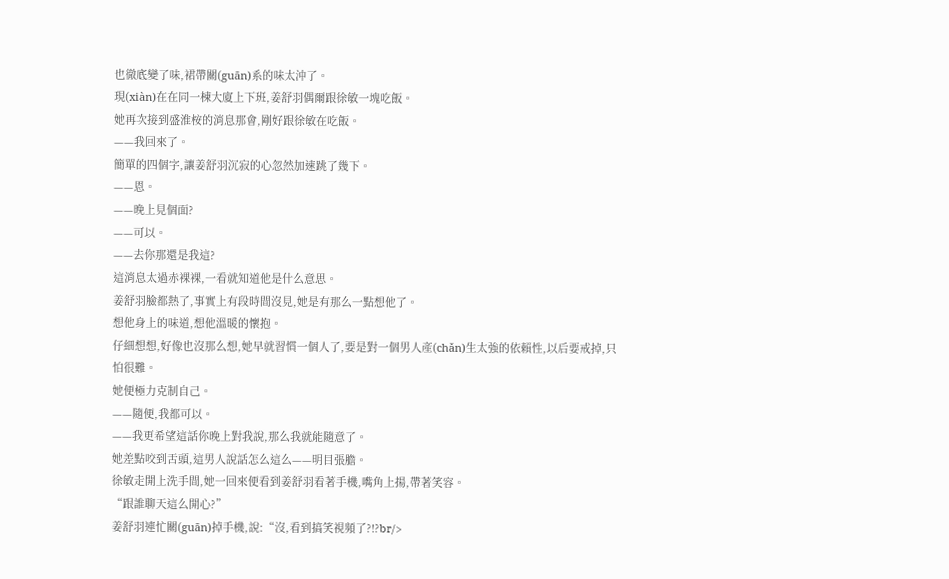也徹底變了味,裙帶關(guān)系的味太沖了。
現(xiàn)在在同一棟大廈上下班,姜舒羽偶爾跟徐敏一塊吃飯。
她再次接到盛淮桉的消息那會,剛好跟徐敏在吃飯。
——我回來了。
簡單的四個字,讓姜舒羽沉寂的心忽然加速跳了幾下。
——恩。
——晚上見個面?
——可以。
——去你那還是我這?
這消息太過赤裸裸,一看就知道他是什么意思。
姜舒羽臉都熱了,事實上有段時間沒見,她是有那么一點想他了。
想他身上的味道,想他溫暖的懷抱。
仔細想想,好像也沒那么想,她早就習慣一個人了,要是對一個男人產(chǎn)生太強的依賴性,以后要戒掉,只怕很難。
她便極力克制自己。
——隨便,我都可以。
——我更希望這話你晚上對我說,那么我就能隨意了。
她差點咬到舌頭,這男人說話怎么這么——明目張膽。
徐敏走開上洗手間,她一回來便看到姜舒羽看著手機,嘴角上揚,帶著笑容。
“跟誰聊天這么開心?”
姜舒羽連忙關(guān)掉手機,說:“沒,看到搞笑視頻了?!?br/>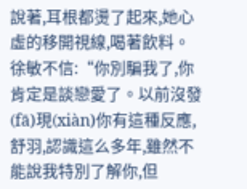說著,耳根都燙了起來,她心虛的移開視線,喝著飲料。
徐敏不信:“你別騙我了,你肯定是談戀愛了。以前沒發(fā)現(xiàn)你有這種反應,舒羽,認識這么多年,雖然不能說我特別了解你,但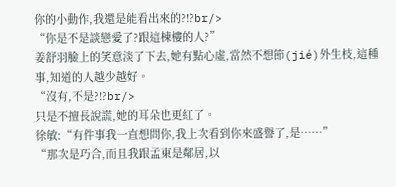你的小動作,我還是能看出來的?!?br/>
“你是不是談戀愛了?跟這棟樓的人?”
姜舒羽臉上的笑意淡了下去,她有點心虛,當然不想節(jié)外生枝,這種事,知道的人越少越好。
“沒有,不是?!?br/>
只是不擅長說謊,她的耳朵也更紅了。
徐敏:“有件事我一直想問你,我上次看到你來盛譽了,是……”
“那次是巧合,而且我跟孟東是鄰居,以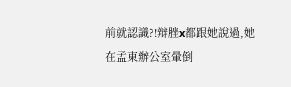前就認識?!辩脞x都跟她說過,她在孟東辦公室暈倒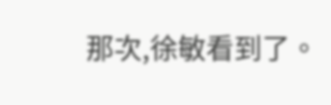那次,徐敏看到了。